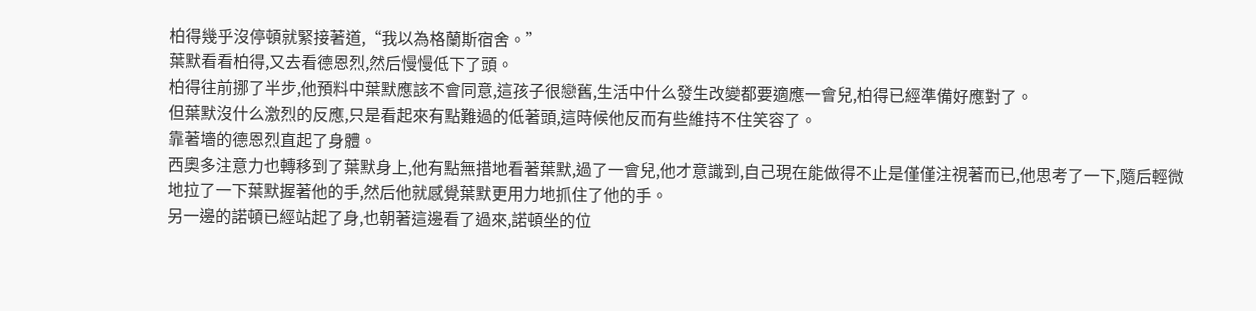柏得幾乎沒停頓就緊接著道,“我以為格蘭斯宿舍。”
葉默看看柏得,又去看德恩烈,然后慢慢低下了頭。
柏得往前挪了半步,他預料中葉默應該不會同意,這孩子很戀舊,生活中什么發生改變都要適應一會兒,柏得已經準備好應對了。
但葉默沒什么激烈的反應,只是看起來有點難過的低著頭,這時候他反而有些維持不住笑容了。
靠著墻的德恩烈直起了身體。
西奧多注意力也轉移到了葉默身上,他有點無措地看著葉默,過了一會兒,他才意識到,自己現在能做得不止是僅僅注視著而已,他思考了一下,隨后輕微地拉了一下葉默握著他的手,然后他就感覺葉默更用力地抓住了他的手。
另一邊的諾頓已經站起了身,也朝著這邊看了過來,諾頓坐的位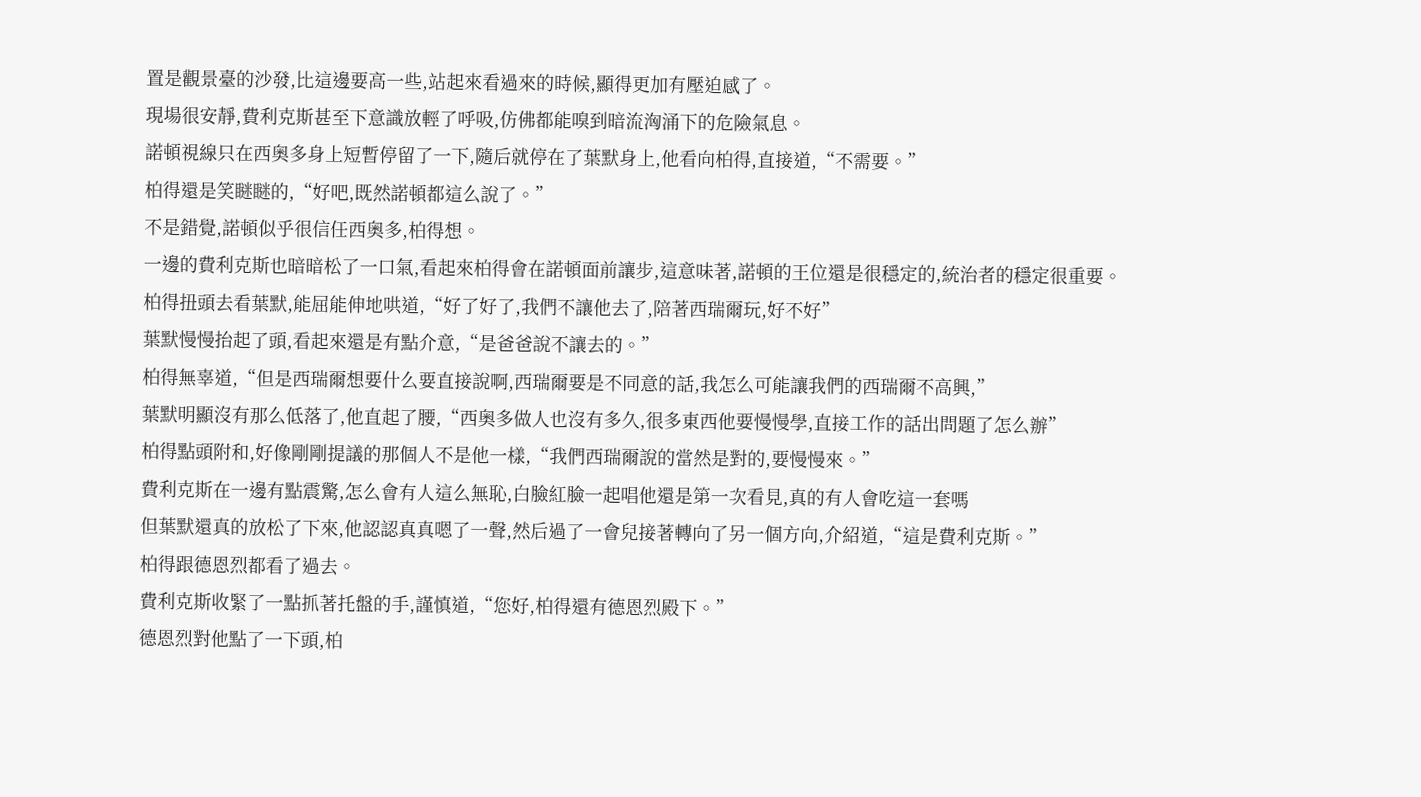置是觀景臺的沙發,比這邊要高一些,站起來看過來的時候,顯得更加有壓迫感了。
現場很安靜,費利克斯甚至下意識放輕了呼吸,仿佛都能嗅到暗流洶涌下的危險氣息。
諾頓視線只在西奧多身上短暫停留了一下,隨后就停在了葉默身上,他看向柏得,直接道,“不需要。”
柏得還是笑瞇瞇的,“好吧,既然諾頓都這么說了。”
不是錯覺,諾頓似乎很信任西奧多,柏得想。
一邊的費利克斯也暗暗松了一口氣,看起來柏得會在諾頓面前讓步,這意味著,諾頓的王位還是很穩定的,統治者的穩定很重要。
柏得扭頭去看葉默,能屈能伸地哄道,“好了好了,我們不讓他去了,陪著西瑞爾玩,好不好”
葉默慢慢抬起了頭,看起來還是有點介意,“是爸爸說不讓去的。”
柏得無辜道,“但是西瑞爾想要什么要直接說啊,西瑞爾要是不同意的話,我怎么可能讓我們的西瑞爾不高興,”
葉默明顯沒有那么低落了,他直起了腰,“西奧多做人也沒有多久,很多東西他要慢慢學,直接工作的話出問題了怎么辦”
柏得點頭附和,好像剛剛提議的那個人不是他一樣,“我們西瑞爾說的當然是對的,要慢慢來。”
費利克斯在一邊有點震驚,怎么會有人這么無恥,白臉紅臉一起唱他還是第一次看見,真的有人會吃這一套嗎
但葉默還真的放松了下來,他認認真真嗯了一聲,然后過了一會兒接著轉向了另一個方向,介紹道,“這是費利克斯。”
柏得跟德恩烈都看了過去。
費利克斯收緊了一點抓著托盤的手,謹慎道,“您好,柏得還有德恩烈殿下。”
德恩烈對他點了一下頭,柏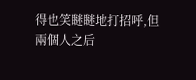得也笑瞇瞇地打招呼,但兩個人之后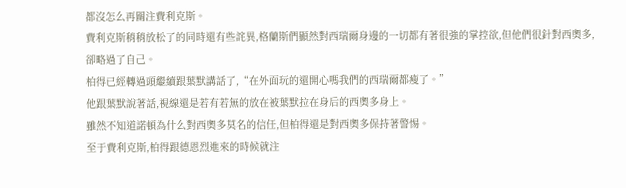都沒怎么再關注費利克斯。
費利克斯稍稍放松了的同時還有些詫異,格蘭斯們顯然對西瑞爾身邊的一切都有著很強的掌控欲,但他們很針對西奧多,卻略過了自己。
柏得已經轉過頭繼續跟葉默講話了,“在外面玩的還開心嗎我們的西瑞爾都瘦了。”
他跟葉默說著話,視線還是若有若無的放在被葉默拉在身后的西奧多身上。
雖然不知道諾頓為什么對西奧多莫名的信任,但柏得還是對西奧多保持著警惕。
至于費利克斯,柏得跟德恩烈進來的時候就注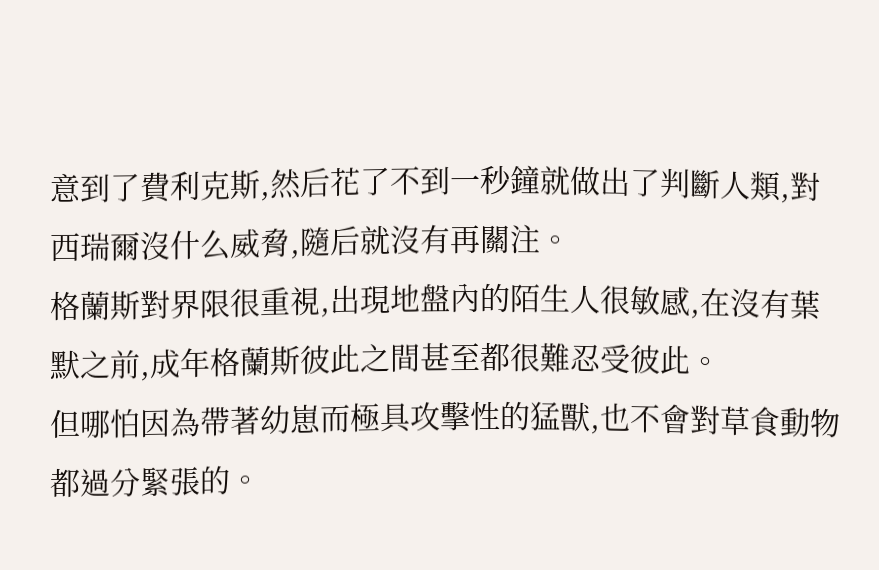意到了費利克斯,然后花了不到一秒鐘就做出了判斷人類,對西瑞爾沒什么威脅,隨后就沒有再關注。
格蘭斯對界限很重視,出現地盤內的陌生人很敏感,在沒有葉默之前,成年格蘭斯彼此之間甚至都很難忍受彼此。
但哪怕因為帶著幼崽而極具攻擊性的猛獸,也不會對草食動物都過分緊張的。